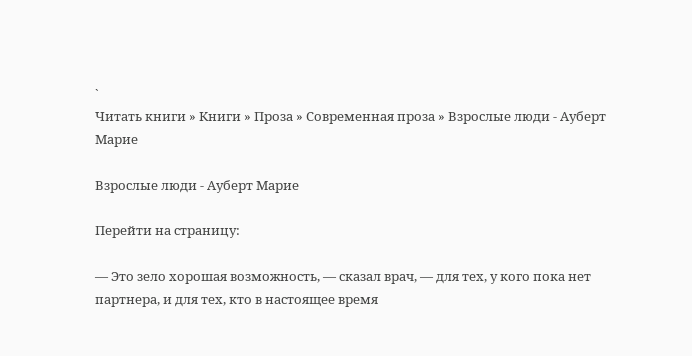`
Читать книги » Книги » Проза » Современная проза » Взрослые люди - Ауберт Марие

Взрослые люди - Ауберт Марие

Перейти на страницу:

— Это зело хорошая возможность, — сказал врач, — для тех, у кого пока нет партнера, и для тех, кто в настоящее время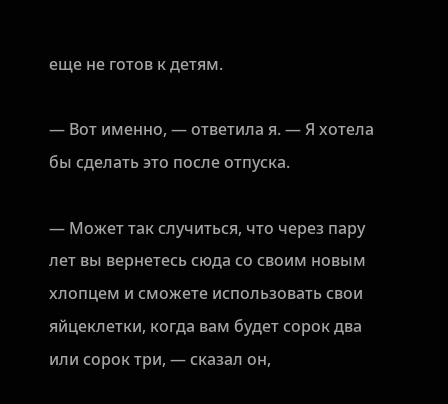еще не готов к детям.

— Вот именно, — ответила я. — Я хотела бы сделать это после отпуска.

— Может так случиться, что через пару лет вы вернетесь сюда со своим новым хлопцем и сможете использовать свои яйцеклетки, когда вам будет сорок два или сорок три, — сказал он,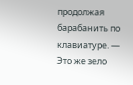продолжая барабанить по клавиатуре. — Это же зело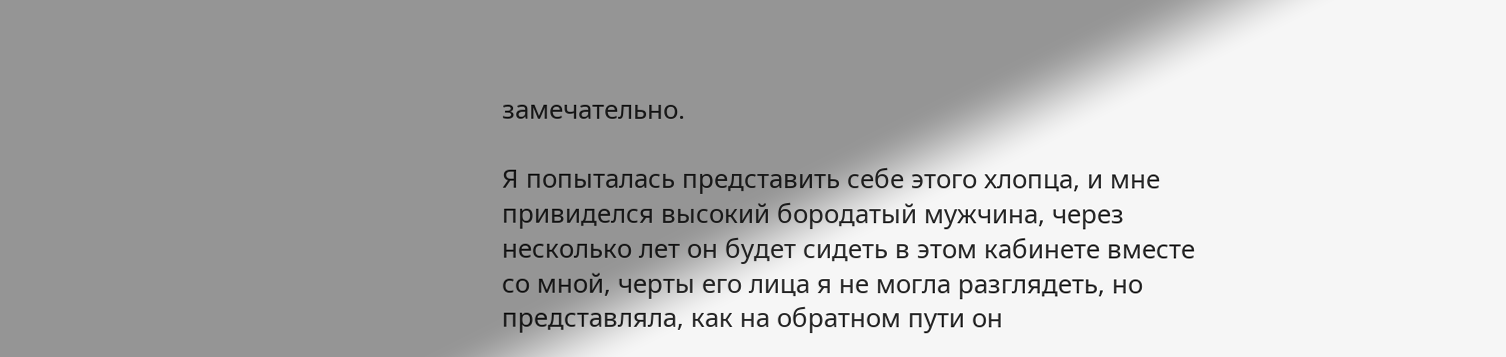замечательно.

Я попыталась представить себе этого хлопца, и мне привиделся высокий бородатый мужчина, через несколько лет он будет сидеть в этом кабинете вместе со мной, черты его лица я не могла разглядеть, но представляла, как на обратном пути он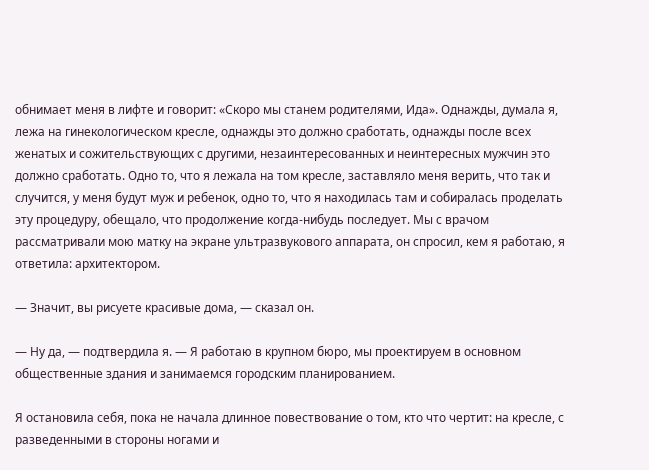обнимает меня в лифте и говорит: «Скоро мы станем родителями, Ида». Однажды, думала я, лежа на гинекологическом кресле, однажды это должно сработать, однажды после всех женатых и сожительствующих с другими, незаинтересованных и неинтересных мужчин это должно сработать. Одно то, что я лежала на том кресле, заставляло меня верить, что так и случится, у меня будут муж и ребенок, одно то, что я находилась там и собиралась проделать эту процедуру, обещало, что продолжение когда-нибудь последует. Мы с врачом рассматривали мою матку на экране ультразвукового аппарата, он спросил, кем я работаю, я ответила: архитектором.

— Значит, вы рисуете красивые дома, — сказал он.

— Ну да, — подтвердила я. — Я работаю в крупном бюро, мы проектируем в основном общественные здания и занимаемся городским планированием.

Я остановила себя, пока не начала длинное повествование о том, кто что чертит: на кресле, с разведенными в стороны ногами и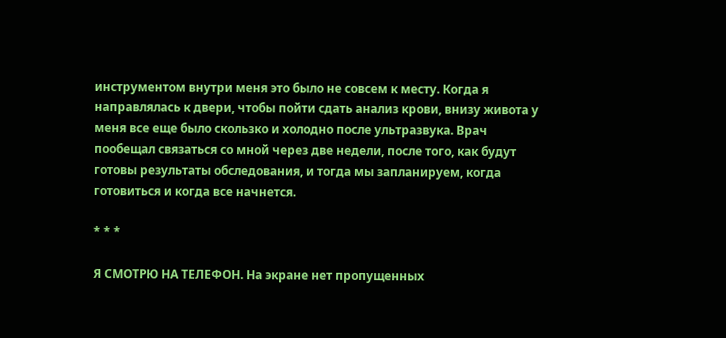инструментом внутри меня это было не совсем к месту. Когда я направлялась к двери, чтобы пойти сдать анализ крови, внизу живота у меня все еще было скользко и холодно после ультразвука. Врач пообещал связаться со мной через две недели, после того, как будут готовы результаты обследования, и тогда мы запланируем, когда готовиться и когда все начнется.

* * *

Я СМОТРЮ НА ТЕЛЕФОН. На экране нет пропущенных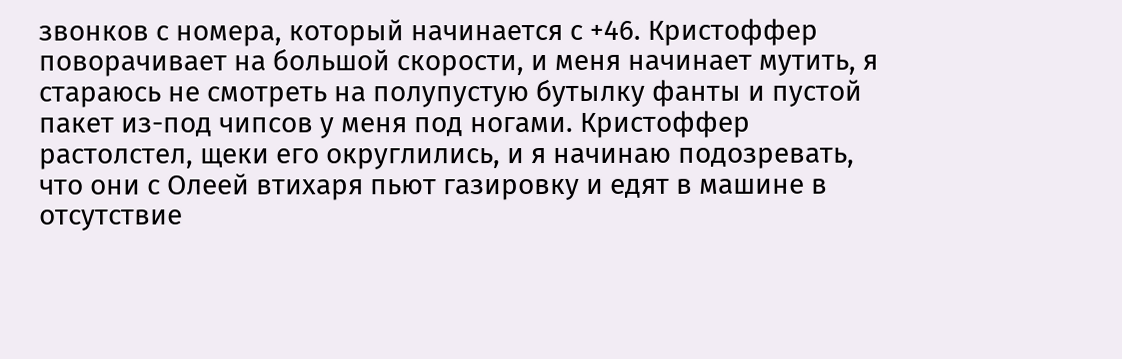звонков с номера, который начинается с +46. Кристоффер поворачивает на большой скорости, и меня начинает мутить, я стараюсь не смотреть на полупустую бутылку фанты и пустой пакет из-под чипсов у меня под ногами. Кристоффер растолстел, щеки его округлились, и я начинаю подозревать, что они с Олеей втихаря пьют газировку и едят в машине в отсутствие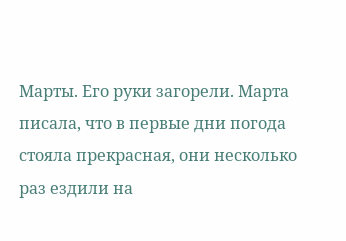Марты. Его руки загорели. Марта писала, что в первые дни погода стояла прекрасная, они несколько раз ездили на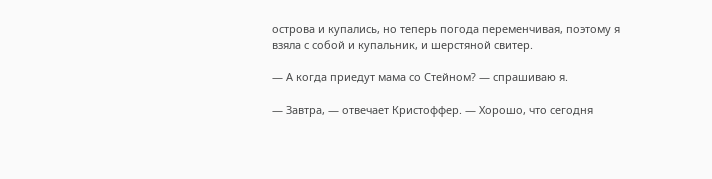острова и купались, но теперь погода переменчивая, поэтому я взяла с собой и купальник, и шерстяной свитер.

— А когда приедут мама со Стейном? — спрашиваю я.

— Завтра, — отвечает Кристоффер. — Хорошо, что сегодня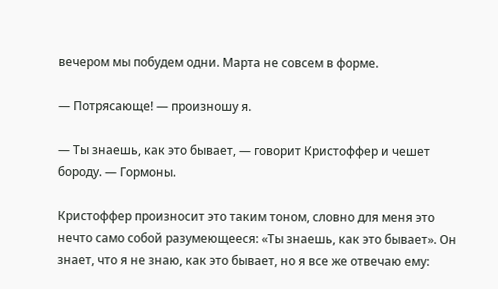вечером мы побудем одни. Марта не совсем в форме.

— Потрясающе! — произношу я.

— Ты знаешь, как это бывает, — говорит Кристоффер и чешет бороду. — Гормоны.

Кристоффер произносит это таким тоном, словно для меня это нечто само собой разумеющееся: «Ты знаешь, как это бывает». Он знает, что я не знаю, как это бывает, но я все же отвечаю ему: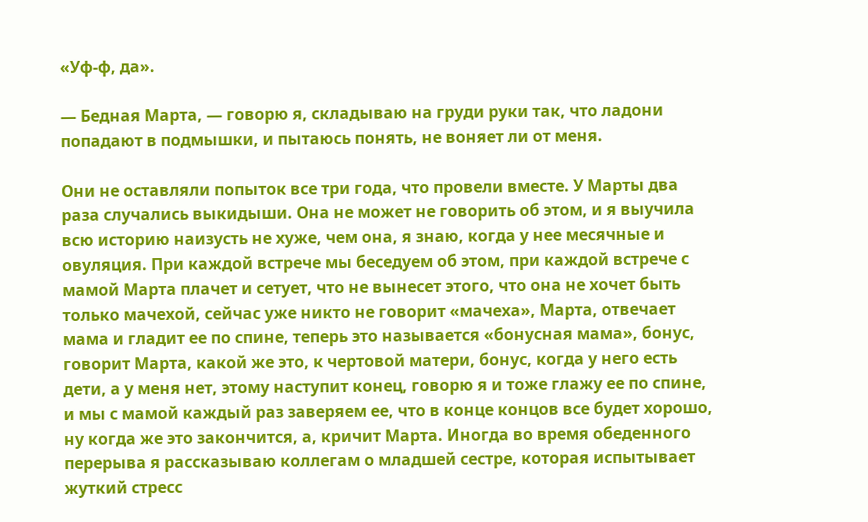«Уф-ф, да».

— Бедная Марта, — говорю я, складываю на груди руки так, что ладони попадают в подмышки, и пытаюсь понять, не воняет ли от меня.

Они не оставляли попыток все три года, что провели вместе. У Марты два раза случались выкидыши. Она не может не говорить об этом, и я выучила всю историю наизусть не хуже, чем она, я знаю, когда у нее месячные и овуляция. При каждой встрече мы беседуем об этом, при каждой встрече с мамой Марта плачет и сетует, что не вынесет этого, что она не хочет быть только мачехой, сейчас уже никто не говорит «мачеха», Марта, отвечает мама и гладит ее по спине, теперь это называется «бонусная мама», бонус, говорит Марта, какой же это, к чертовой матери, бонус, когда у него есть дети, а у меня нет, этому наступит конец, говорю я и тоже глажу ее по спине, и мы с мамой каждый раз заверяем ее, что в конце концов все будет хорошо, ну когда же это закончится, а, кричит Марта. Иногда во время обеденного перерыва я рассказываю коллегам о младшей сестре, которая испытывает жуткий стресс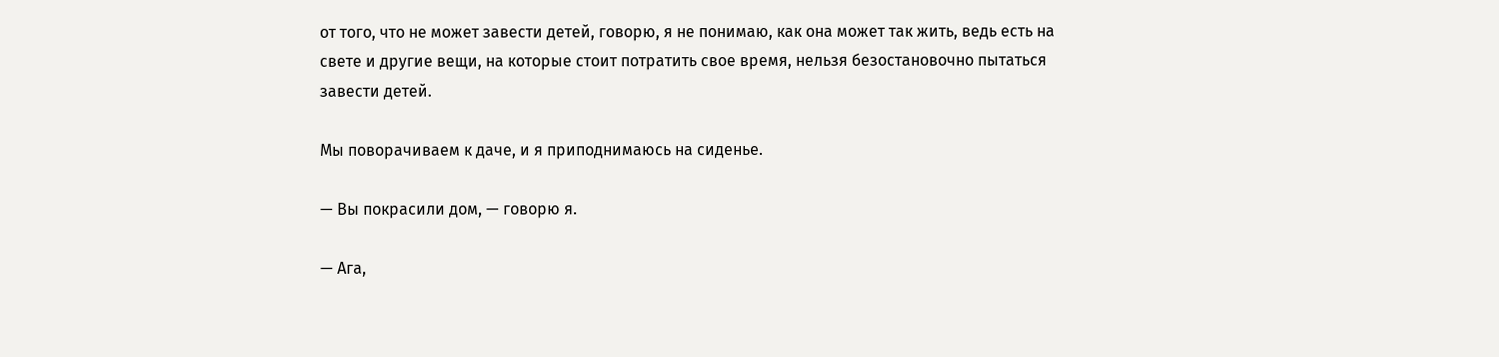от того, что не может завести детей, говорю, я не понимаю, как она может так жить, ведь есть на свете и другие вещи, на которые стоит потратить свое время, нельзя безостановочно пытаться завести детей.

Мы поворачиваем к даче, и я приподнимаюсь на сиденье.

— Вы покрасили дом, — говорю я.

— Ага,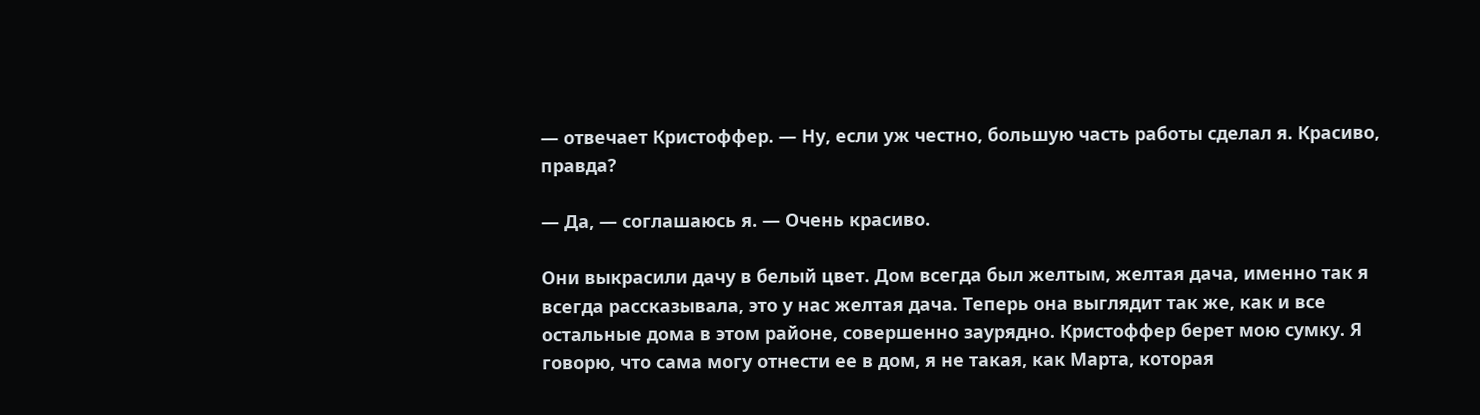— отвечает Кристоффер. — Ну, если уж честно, большую часть работы сделал я. Красиво, правда?

— Да, — соглашаюсь я. — Очень красиво.

Они выкрасили дачу в белый цвет. Дом всегда был желтым, желтая дача, именно так я всегда рассказывала, это у нас желтая дача. Теперь она выглядит так же, как и все остальные дома в этом районе, совершенно заурядно. Кристоффер берет мою сумку. Я говорю, что сама могу отнести ее в дом, я не такая, как Марта, которая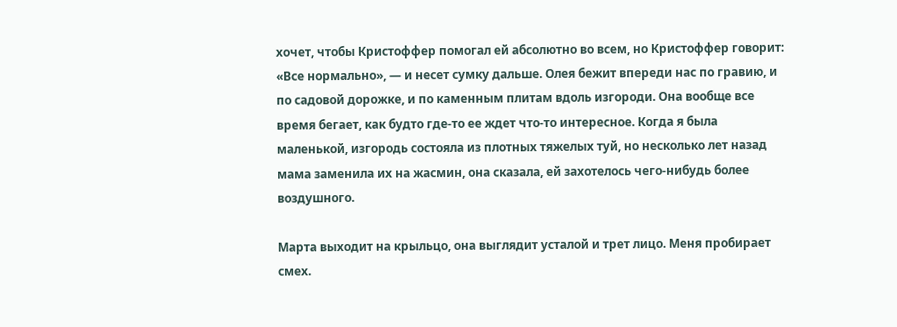хочет, чтобы Кристоффер помогал ей абсолютно во всем, но Кристоффер говорит: «Все нормально», — и несет сумку дальше. Олея бежит впереди нас по гравию, и по садовой дорожке, и по каменным плитам вдоль изгороди. Она вообще все время бегает, как будто где-то ее ждет что-то интересное. Когда я была маленькой, изгородь состояла из плотных тяжелых туй, но несколько лет назад мама заменила их на жасмин, она сказала, ей захотелось чего-нибудь более воздушного.

Марта выходит на крыльцо, она выглядит усталой и трет лицо. Меня пробирает смех.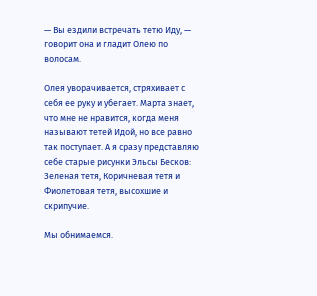— Вы ездили встречать тетю Иду, — говорит она и гладит Олею по волосам.

Олея уворачивается, стряхивает с себя ее руку и убегает. Марта знает, что мне не нравится, когда меня называют тетей Идой, но все равно так поступает. А я сразу представляю себе старые рисунки Эльсы Бесков: Зеленая тетя, Коричневая тетя и Фиолетовая тетя, высохшие и скрипучие.

Мы обнимаемся.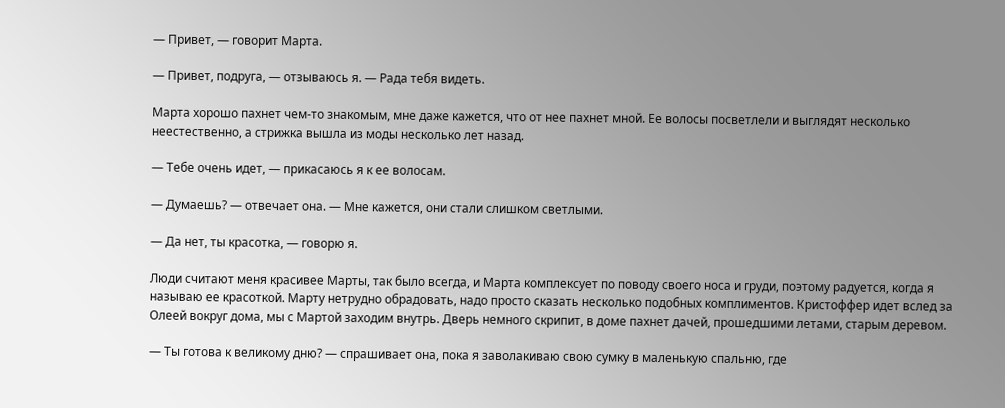— Привет, — говорит Марта.

— Привет, подруга, — отзываюсь я. — Рада тебя видеть.

Марта хорошо пахнет чем-то знакомым, мне даже кажется, что от нее пахнет мной. Ее волосы посветлели и выглядят несколько неестественно, а стрижка вышла из моды несколько лет назад.

— Тебе очень идет, — прикасаюсь я к ее волосам.

— Думаешь? — отвечает она. — Мне кажется, они стали слишком светлыми.

— Да нет, ты красотка, — говорю я.

Люди считают меня красивее Марты, так было всегда, и Марта комплексует по поводу своего носа и груди, поэтому радуется, когда я называю ее красоткой. Марту нетрудно обрадовать, надо просто сказать несколько подобных комплиментов. Кристоффер идет вслед за Олеей вокруг дома, мы с Мартой заходим внутрь. Дверь немного скрипит, в доме пахнет дачей, прошедшими летами, старым деревом.

— Ты готова к великому дню? — спрашивает она, пока я заволакиваю свою сумку в маленькую спальню, где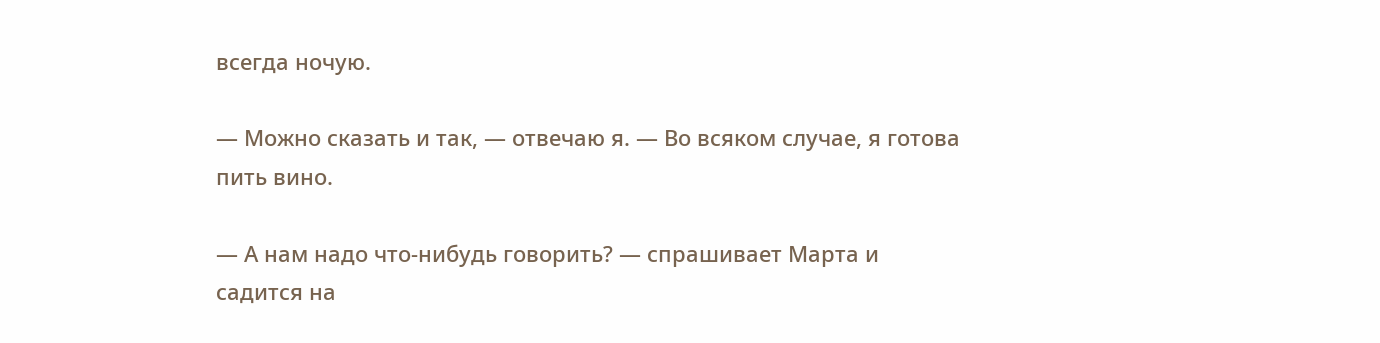всегда ночую.

— Можно сказать и так, — отвечаю я. — Во всяком случае, я готова пить вино.

— А нам надо что-нибудь говорить? — спрашивает Марта и садится на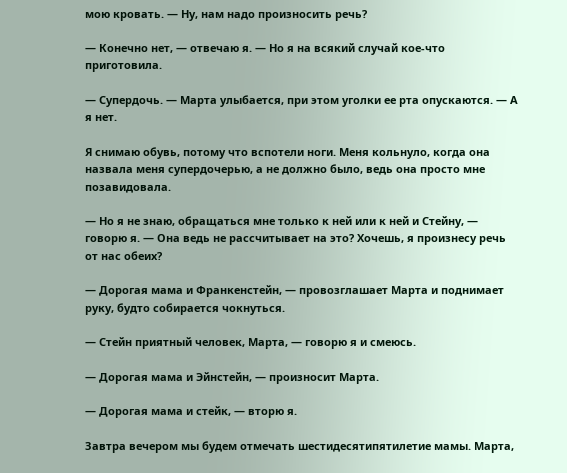мою кровать. — Ну, нам надо произносить речь?

— Конечно нет, — отвечаю я. — Но я на всякий случай кое-что приготовила.

— Супердочь. — Марта улыбается, при этом уголки ее рта опускаются. — А я нет.

Я снимаю обувь, потому что вспотели ноги. Меня кольнуло, когда она назвала меня супердочерью, а не должно было, ведь она просто мне позавидовала.

— Но я не знаю, обращаться мне только к ней или к ней и Стейну, — говорю я. — Она ведь не рассчитывает на это? Хочешь, я произнесу речь от нас обеих?

— Дорогая мама и Франкенстейн, — провозглашает Марта и поднимает руку, будто собирается чокнуться.

— Стейн приятный человек, Марта, — говорю я и смеюсь.

— Дорогая мама и Эйнстейн, — произносит Марта.

— Дорогая мама и стейк, — вторю я.

Завтра вечером мы будем отмечать шестидесятипятилетие мамы. Марта,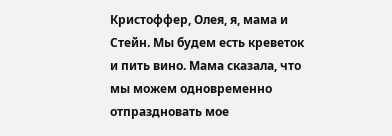Кристоффер, Олея, я, мама и Стейн. Мы будем есть креветок и пить вино. Мама сказала, что мы можем одновременно отпраздновать мое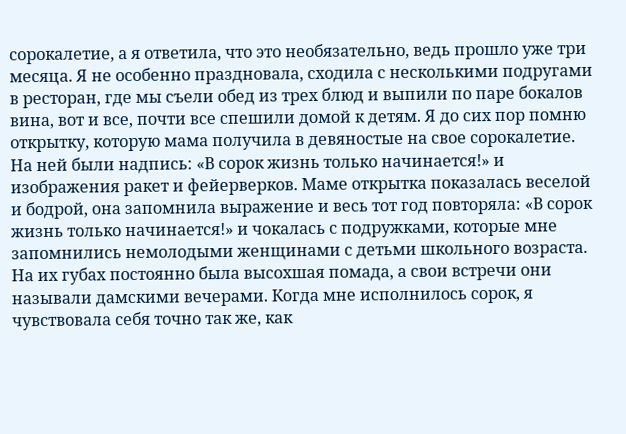сорокалетие, а я ответила, что это необязательно, ведь прошло уже три месяца. Я не особенно праздновала, сходила с несколькими подругами в ресторан, где мы съели обед из трех блюд и выпили по паре бокалов вина, вот и все, почти все спешили домой к детям. Я до сих пор помню открытку, которую мама получила в девяностые на свое сорокалетие. На ней были надпись: «В сорок жизнь только начинается!» и изображения ракет и фейерверков. Маме открытка показалась веселой и бодрой, она запомнила выражение и весь тот год повторяла: «В сорок жизнь только начинается!» и чокалась с подружками, которые мне запомнились немолодыми женщинами с детьми школьного возраста. На их губах постоянно была высохшая помада, а свои встречи они называли дамскими вечерами. Когда мне исполнилось сорок, я чувствовала себя точно так же, как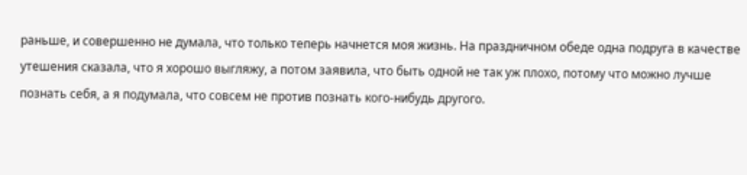раньше, и совершенно не думала, что только теперь начнется моя жизнь. На праздничном обеде одна подруга в качестве утешения сказала, что я хорошо выгляжу, а потом заявила, что быть одной не так уж плохо, потому что можно лучше познать себя, а я подумала, что совсем не против познать кого-нибудь другого.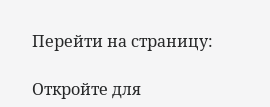Перейти на страницу:

Откройте для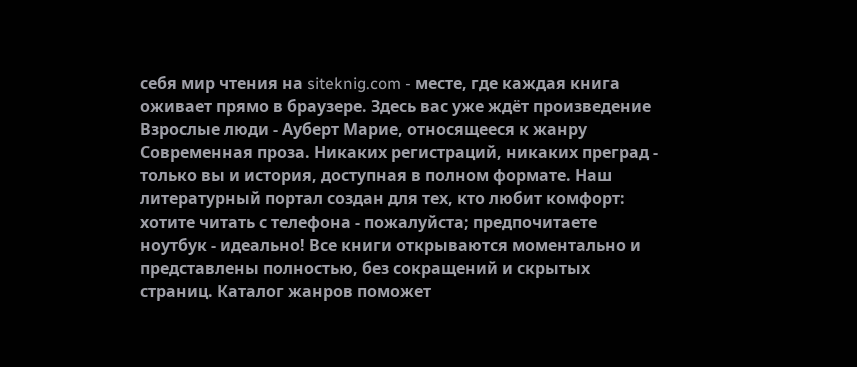себя мир чтения на siteknig.com - месте, где каждая книга оживает прямо в браузере. Здесь вас уже ждёт произведение Взрослые люди - Ауберт Марие, относящееся к жанру Современная проза. Никаких регистраций, никаких преград - только вы и история, доступная в полном формате. Наш литературный портал создан для тех, кто любит комфорт: хотите читать с телефона - пожалуйста; предпочитаете ноутбук - идеально! Все книги открываются моментально и представлены полностью, без сокращений и скрытых страниц. Каталог жанров поможет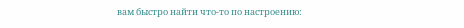вам быстро найти что-то по настроению: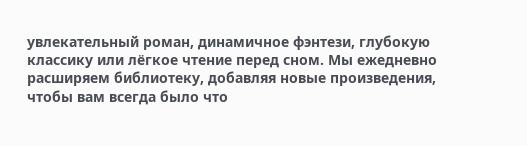увлекательный роман, динамичное фэнтези, глубокую классику или лёгкое чтение перед сном. Мы ежедневно расширяем библиотеку, добавляя новые произведения, чтобы вам всегда было что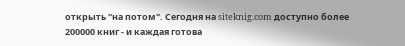открыть "на потом". Сегодня на siteknig.com доступно более 200000 книг - и каждая готова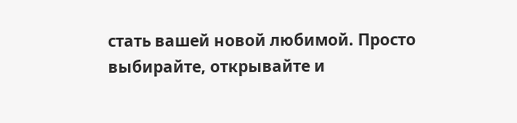стать вашей новой любимой. Просто выбирайте, открывайте и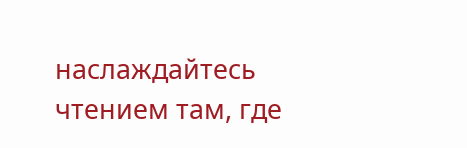наслаждайтесь чтением там, где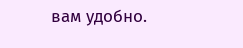вам удобно.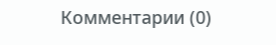Комментарии (0)